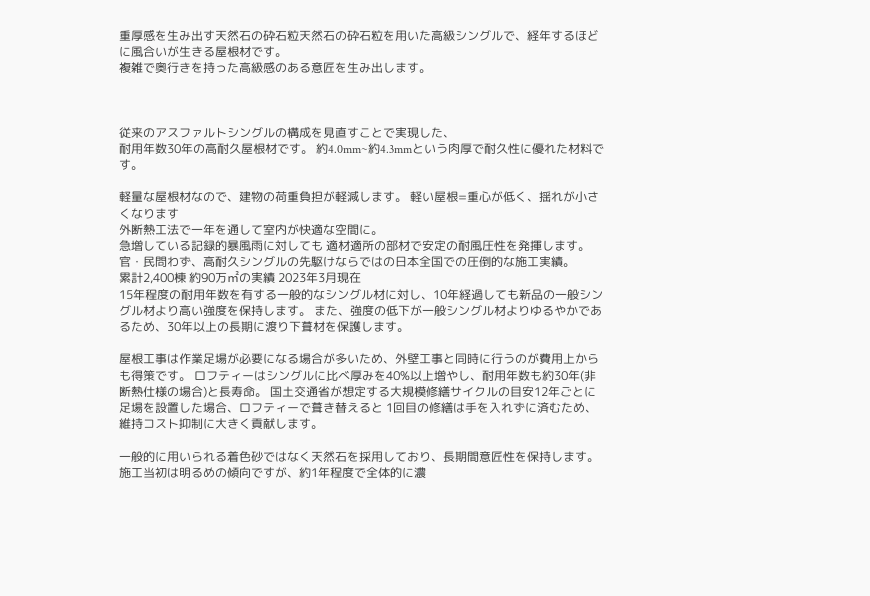重厚感を生み出す天然石の砕石粒天然石の砕石粒を用いた高級シングルで、経年するほどに風合いが生きる屋根材です。
複雑で奥行きを持った高級感のある意匠を生み出します。



従来のアスファルトシングルの構成を見直すことで実現した、
耐用年数30年の高耐久屋根材です。 約4.0mm~約4.3mmという肉厚で耐久性に優れた材料です。

軽量な屋根材なので、建物の荷重負担が軽減します。 軽い屋根=重心が低く、揺れが小さくなります
外断熱工法で一年を通して室内が快適な空間に。
急増している記録的暴風雨に対しても 適材適所の部材で安定の耐風圧性を発揮します。
官・民問わず、高耐久シングルの先駆けならではの日本全国での圧倒的な施工実績。
累計2,400棟 約90万㎡の実績 2023年3月現在
15年程度の耐用年数を有する一般的なシングル材に対し、10年経過しても新品の一般シングル材より高い強度を保持します。 また、強度の低下が一般シングル材よりゆるやかであるため、30年以上の長期に渡り下葺材を保護します。

屋根工事は作業足場が必要になる場合が多いため、外壁工事と同時に行うのが費用上からも得策です。 ロフティーはシングルに比べ厚みを40%以上増やし、耐用年数も約30年(非断熱仕様の場合)と長寿命。 国土交通省が想定する大規模修繕サイクルの目安12年ごとに足場を設置した場合、ロフティーで葺き替えると 1回目の修繕は手を入れずに済むため、維持コスト抑制に大きく貢献します。

一般的に用いられる着色砂ではなく天然石を採用しており、長期間意匠性を保持します。 施工当初は明るめの傾向ですが、約1年程度で全体的に濃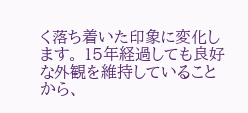く落ち着いた印象に変化します。 15年経過しても良好な外観を維持していることから、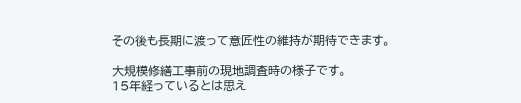その後も長期に渡って意匠性の維持が期待できます。

大規模修繕工事前の現地調査時の様子です。
15年経っているとは思え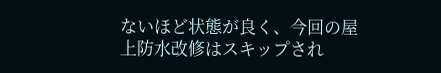ないほど状態が良く、今回の屋上防水改修はスキップされ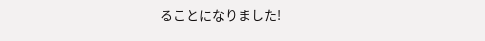ることになりました!